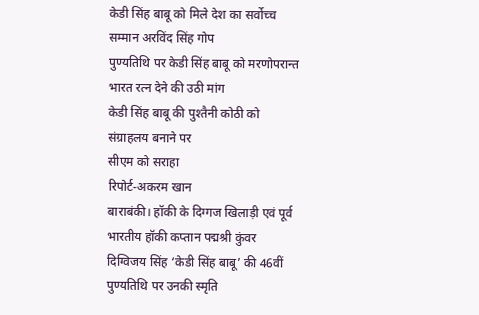केडी सिंह बाबू को मिले देश का सर्वोच्च सम्मान अरविंद सिंह गोप
पुण्यतिथि पर केडी सिंह बाबू को मरणोपरान्त भारत रत्न देने की उठी मांग
केडी सिंह बाबू की पुश्तैनी कोठी को संग्राहलय बनाने पर
सीएम को सराहा
रिपोर्ट-अकरम खान
बाराबंकी। हॉकी के दिग्गज खिलाड़ी एवं पूर्व भारतीय हॉकी कप्तान पद्मश्री कुंवर दिग्विजय सिंह ‘केडी सिंह बाबू’ की 46वीं पुण्यतिथि पर उनकी स्मृति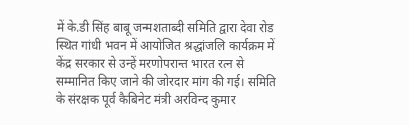में के.डी सिंह बाबू जन्मशताब्दी समिति द्वारा देवा रोड स्थित गांधी भवन में आयोजित श्रद्धांजलि कार्यक्रम में केंद्र सरकार से उन्हें मरणोपरान्त भारत रत्न से सम्मानित किए जाने की जोरदार मांग की गई। समिति के संरक्षक पूर्व कैबिनेट मंत्री अरविन्द कुमार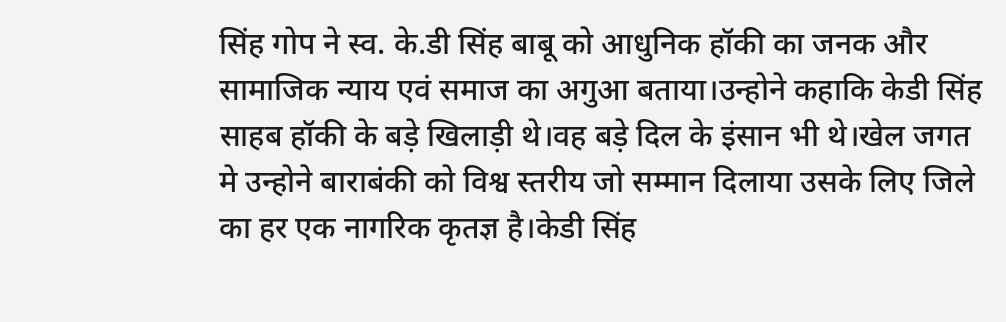सिंह गोप ने स्व. के.डी सिंह बाबू को आधुनिक हॉकी का जनक और सामाजिक न्याय एवं समाज का अगुआ बताया।उन्होने कहाकि केडी सिंह साहब हॉकी के बड़े खिलाड़ी थे।वह बड़े दिल के इंसान भी थे।खेल जगत मे उन्होने बाराबंकी को विश्व स्तरीय जो सम्मान दिलाया उसके लिए जिले का हर एक नागरिक कृतज्ञ है।केडी सिंह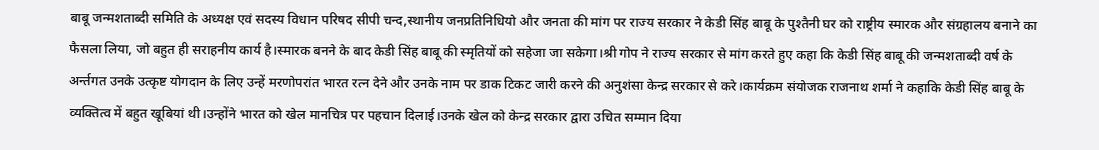बाबू जन्मशताब्दी समिति के अध्यक्ष एवं सदस्य विधान परिषद सीपी चन्द,स्थानीय जनप्रतिनिधियो और जनता की मांग पर राज्य सरकार ने केडी सिंह बाबू के पुश्तैनी घर को राष्ट्रीय स्मारक और संग्रहालय बनाने का फैसला लिया, जो बहुत ही सराहनीय कार्य है।स्मारक बनने के बाद केडी सिंह बाबू की स्मृतियों को सहेजा जा सकेगा।श्री गोप ने राज्य सरकार से मांग करते हुए कहा कि केडी सिंह बाबू की जन्मशताब्दी वर्ष के अर्न्तगत उनके उत्कृष्ट योगदान के लिए उन्हें मरणोपरांत भारत रत्न देने और उनके नाम पर डाक टिकट जारी करने की अनुशंसा केन्द्र सरकार से करे।कार्यक्रम संयोजक राजनाथ शर्मा ने कहाकि केडी सिंह बाबू के व्यक्तित्व में बहुत खूबियां थी।उन्होंने भारत को खेल मानचित्र पर पहचान दिलाई।उनके खेल को केन्द्र सरकार द्वारा उचित सम्मान दिया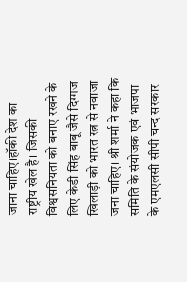जाना चाहिए।हॉकी देश का राष्ट्रीय खेल है। जिसकी विश्वसनियता को बनाए रखने के लिए केडी सिंह बाबू जैसे दिग्गज खिलाड़ी को भारत रत्न से नवाजा जना चाहिए। श्री शर्मा ने कहा कि समिति के संयोजक एवं भाजपा के एमएलसी सीपी चन्द सरकार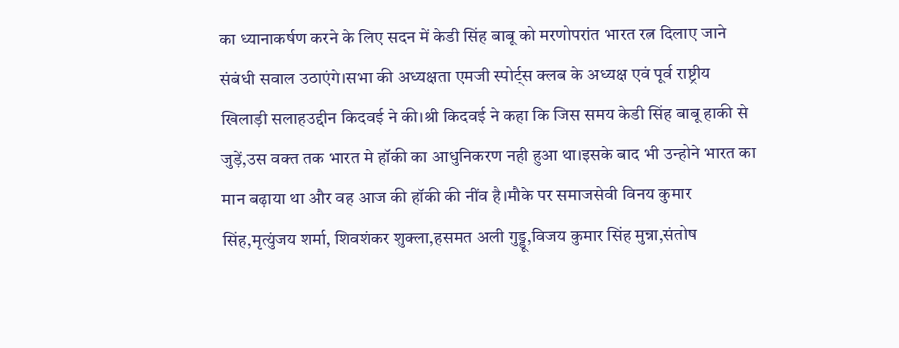का ध्यानाकर्षण करने के लिए सदन में केडी सिंह बाबू को मरणोपरांत भारत रत्न दिलाए जाने संबंधी सवाल उठाएंगे।सभा की अध्यक्षता एमजी स्पोर्ट्स क्लब के अध्यक्ष एवं पूर्व राष्ट्रीय खिलाड़ी सलाहउद्दीन किदवई ने की।श्री किदवई ने कहा कि जिस समय केडी सिंह बाबू हाकी से जुड़ें,उस वक्त तक भारत मे हॉकी का आधुनिकरण नही हुआ था।इसके बाद भी उन्होने भारत का मान बढ़ाया था और वह आज की हॉकी की नींव है।मौके पर समाजसेवी विनय कुमार सिंह,मृत्युंजय शर्मा, शिवशंकर शुक्ला,हसमत अली गुड्डू,विजय कुमार सिंह मुन्ना,संतोष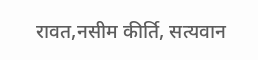रावत,नसीम कीर्ति, सत्यवान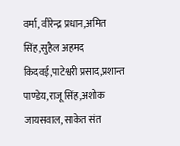वर्मा, वीरेन्द्र प्रधान,अमित सिंह,सुहैल अहमद किदवई,पाटेश्वरी प्रसाद,प्रशान्त पाण्डेय,राजू सिंह,अशोक जायसवाल, साकेत संत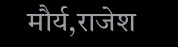मौर्य,राजेश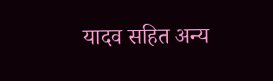यादव सहित अन्य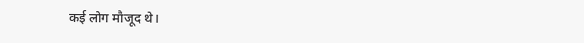कई लोग मौजूद थे।